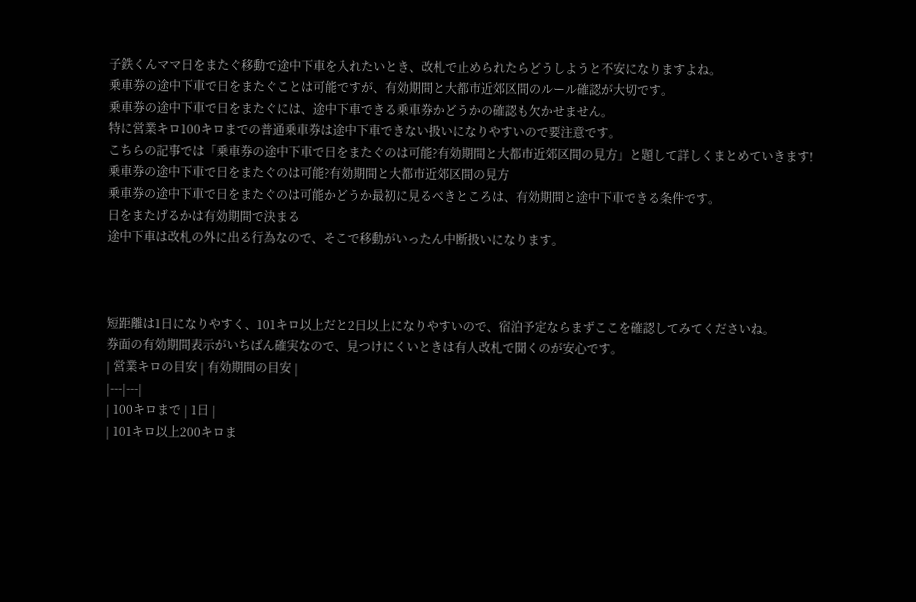子鉄くんママ日をまたぐ移動で途中下車を入れたいとき、改札で止められたらどうしようと不安になりますよね。
乗車券の途中下車で日をまたぐことは可能ですが、有効期間と大都市近郊区間のルール確認が大切です。
乗車券の途中下車で日をまたぐには、途中下車できる乗車券かどうかの確認も欠かせません。
特に営業キロ100キロまでの普通乗車券は途中下車できない扱いになりやすいので要注意です。
こちらの記事では「乗車券の途中下車で日をまたぐのは可能?有効期間と大都市近郊区間の見方」と題して詳しくまとめていきます!
乗車券の途中下車で日をまたぐのは可能?有効期間と大都市近郊区間の見方
乗車券の途中下車で日をまたぐのは可能かどうか最初に見るべきところは、有効期間と途中下車できる条件です。
日をまたげるかは有効期間で決まる
途中下車は改札の外に出る行為なので、そこで移動がいったん中断扱いになります。



短距離は1日になりやすく、101キロ以上だと2日以上になりやすいので、宿泊予定ならまずここを確認してみてくださいね。
券面の有効期間表示がいちばん確実なので、見つけにくいときは有人改札で聞くのが安心です。
| 営業キロの目安 | 有効期間の目安 |
|---|---|
| 100キロまで | 1日 |
| 101キロ以上200キロま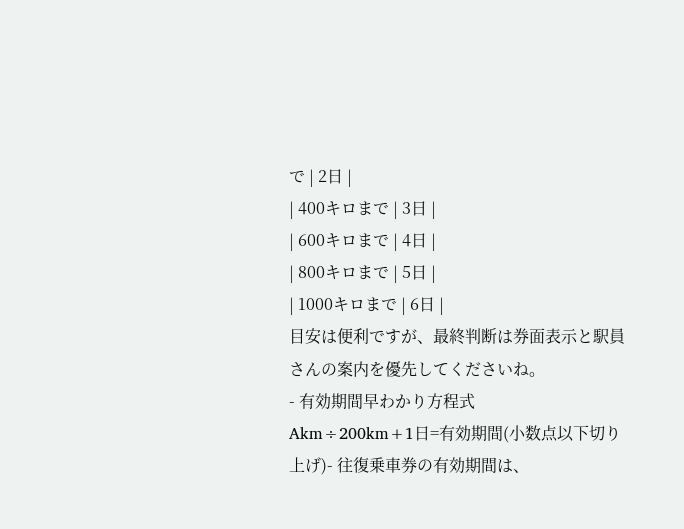で | 2日 |
| 400キロまで | 3日 |
| 600キロまで | 4日 |
| 800キロまで | 5日 |
| 1000キロまで | 6日 |
目安は便利ですが、最終判断は券面表示と駅員さんの案内を優先してくださいね。
- 有効期間早わかり方程式
Akm÷200km+1日=有効期間(小数点以下切り上げ)- 往復乗車券の有効期間は、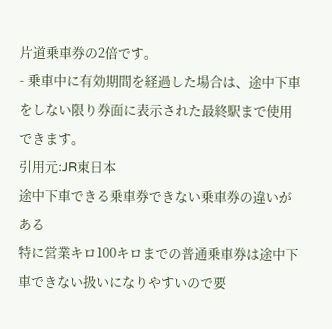片道乗車券の2倍です。
- 乗車中に有効期間を経過した場合は、途中下車をしない限り券面に表示された最終駅まで使用できます。
引用元:JR東日本
途中下車できる乗車券できない乗車券の違いがある
特に営業キロ100キロまでの普通乗車券は途中下車できない扱いになりやすいので要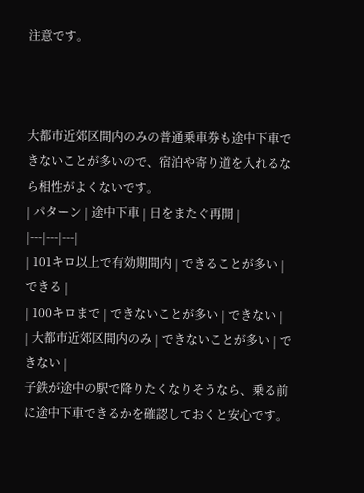注意です。



大都市近郊区間内のみの普通乗車券も途中下車できないことが多いので、宿泊や寄り道を入れるなら相性がよくないです。
| パターン | 途中下車 | 日をまたぐ再開 |
|---|---|---|
| 101キロ以上で有効期間内 | できることが多い | できる |
| 100キロまで | できないことが多い | できない |
| 大都市近郊区間内のみ | できないことが多い | できない |
子鉄が途中の駅で降りたくなりそうなら、乗る前に途中下車できるかを確認しておくと安心です。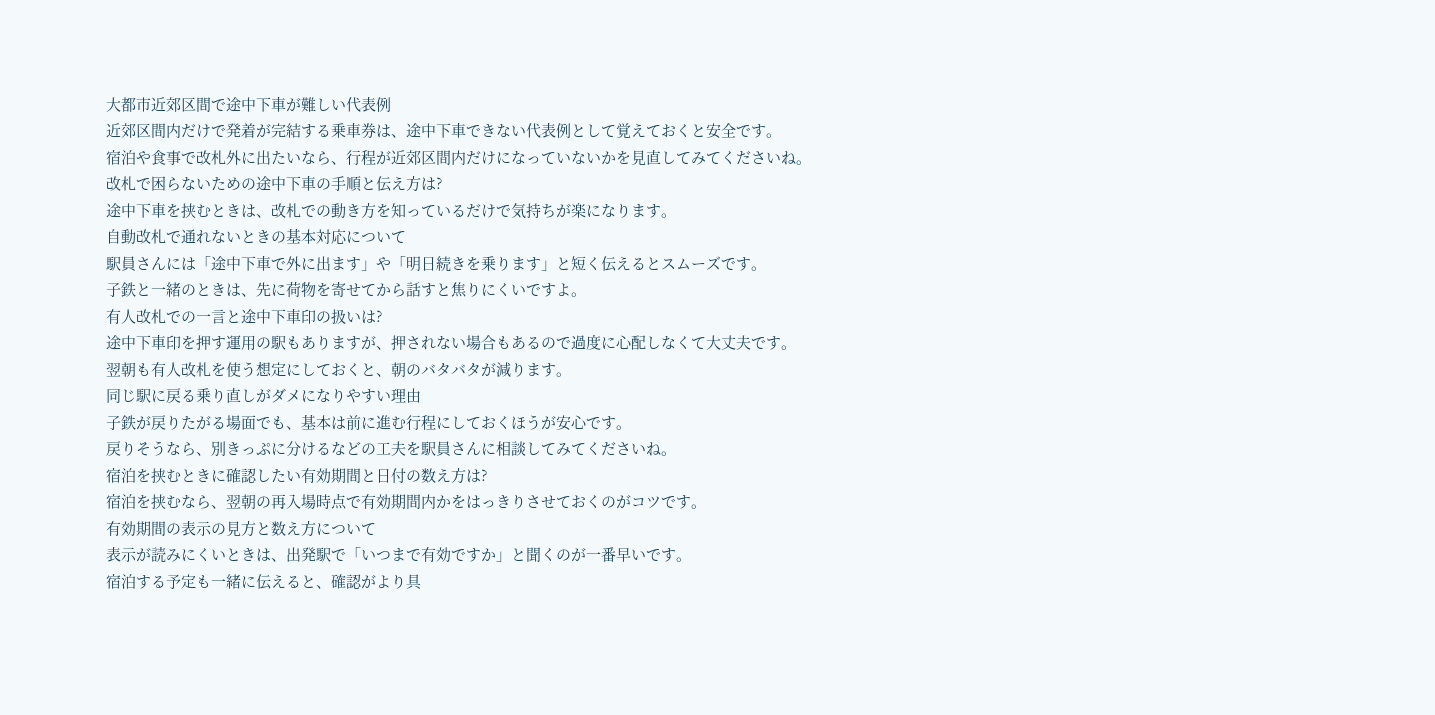大都市近郊区間で途中下車が難しい代表例
近郊区間内だけで発着が完結する乗車券は、途中下車できない代表例として覚えておくと安全です。
宿泊や食事で改札外に出たいなら、行程が近郊区間内だけになっていないかを見直してみてくださいね。
改札で困らないための途中下車の手順と伝え方は?
途中下車を挟むときは、改札での動き方を知っているだけで気持ちが楽になります。
自動改札で通れないときの基本対応について
駅員さんには「途中下車で外に出ます」や「明日続きを乗ります」と短く伝えるとスムーズです。
子鉄と一緒のときは、先に荷物を寄せてから話すと焦りにくいですよ。
有人改札での一言と途中下車印の扱いは?
途中下車印を押す運用の駅もありますが、押されない場合もあるので過度に心配しなくて大丈夫です。
翌朝も有人改札を使う想定にしておくと、朝のバタバタが減ります。
同じ駅に戻る乗り直しがダメになりやすい理由
子鉄が戻りたがる場面でも、基本は前に進む行程にしておくほうが安心です。
戻りそうなら、別きっぷに分けるなどの工夫を駅員さんに相談してみてくださいね。
宿泊を挟むときに確認したい有効期間と日付の数え方は?
宿泊を挟むなら、翌朝の再入場時点で有効期間内かをはっきりさせておくのがコツです。
有効期間の表示の見方と数え方について
表示が読みにくいときは、出発駅で「いつまで有効ですか」と聞くのが一番早いです。
宿泊する予定も一緒に伝えると、確認がより具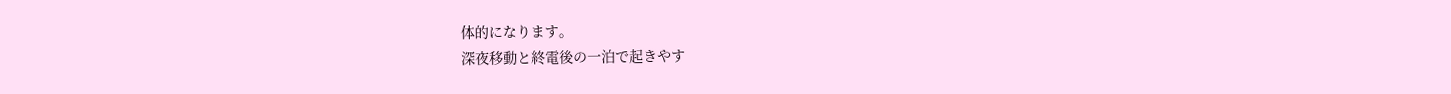体的になります。
深夜移動と終電後の一泊で起きやす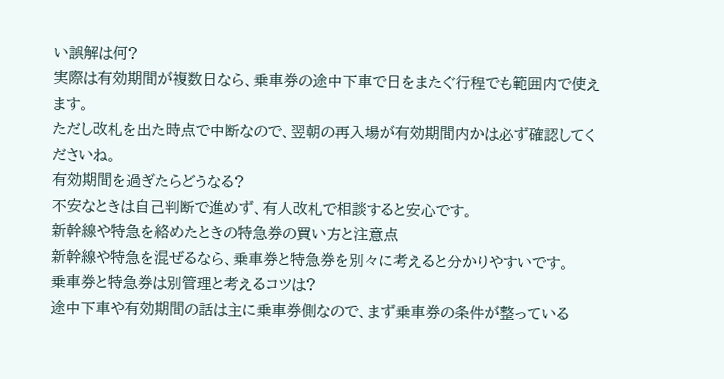い誤解は何?
実際は有効期間が複数日なら、乗車券の途中下車で日をまたぐ行程でも範囲内で使えます。
ただし改札を出た時点で中断なので、翌朝の再入場が有効期間内かは必ず確認してくださいね。
有効期間を過ぎたらどうなる?
不安なときは自己判断で進めず、有人改札で相談すると安心です。
新幹線や特急を絡めたときの特急券の買い方と注意点
新幹線や特急を混ぜるなら、乗車券と特急券を別々に考えると分かりやすいです。
乗車券と特急券は別管理と考えるコツは?
途中下車や有効期間の話は主に乗車券側なので、まず乗車券の条件が整っている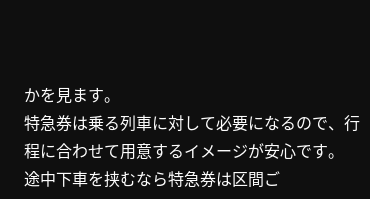かを見ます。
特急券は乗る列車に対して必要になるので、行程に合わせて用意するイメージが安心です。
途中下車を挟むなら特急券は区間ご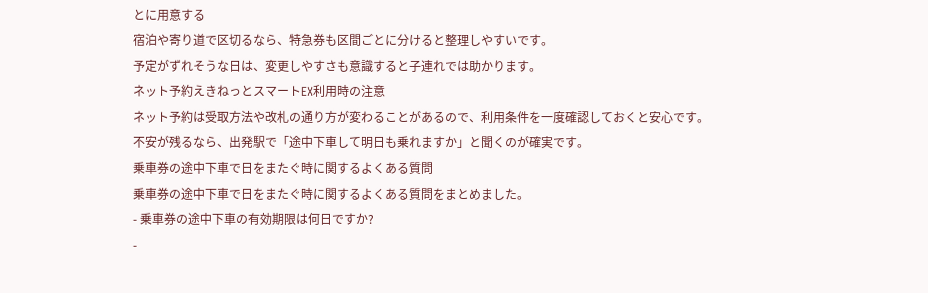とに用意する
宿泊や寄り道で区切るなら、特急券も区間ごとに分けると整理しやすいです。
予定がずれそうな日は、変更しやすさも意識すると子連れでは助かります。
ネット予約えきねっとスマートEX利用時の注意
ネット予約は受取方法や改札の通り方が変わることがあるので、利用条件を一度確認しておくと安心です。
不安が残るなら、出発駅で「途中下車して明日も乗れますか」と聞くのが確実です。
乗車券の途中下車で日をまたぐ時に関するよくある質問
乗車券の途中下車で日をまたぐ時に関するよくある質問をまとめました。
- 乗車券の途中下車の有効期限は何日ですか?
-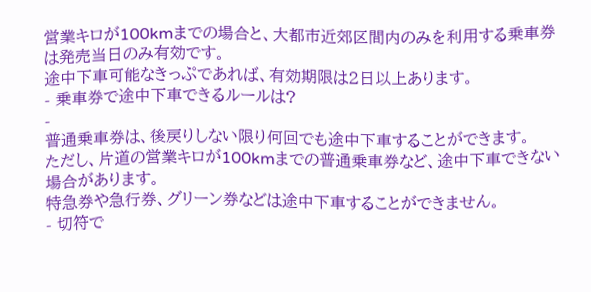営業キロが100kmまでの場合と、大都市近郊区間内のみを利用する乗車券は発売当日のみ有効です。
途中下車可能なきっぷであれば、有効期限は2日以上あります。
- 乗車券で途中下車できるルールは?
-
普通乗車券は、後戻りしない限り何回でも途中下車することができます。
ただし、片道の営業キロが100kmまでの普通乗車券など、途中下車できない場合があります。
特急券や急行券、グリーン券などは途中下車することができません。
- 切符で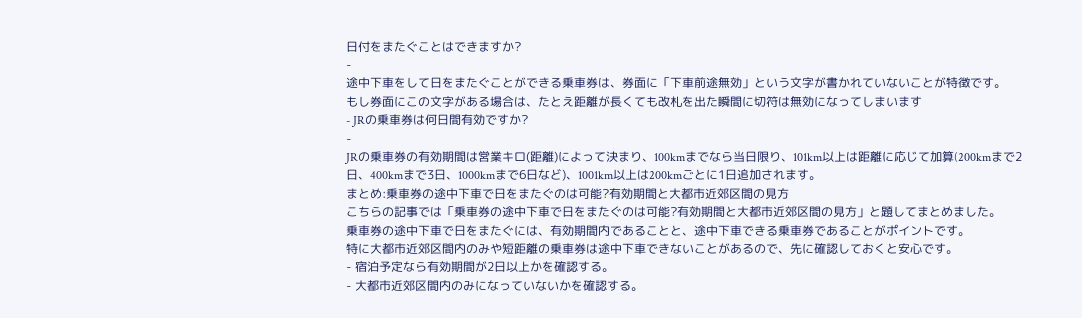日付をまたぐことはできますか?
-
途中下車をして日をまたぐことができる乗車券は、券面に「下車前途無効」という文字が書かれていないことが特徴です。
もし券面にこの文字がある場合は、たとえ距離が長くても改札を出た瞬間に切符は無効になってしまいます
- JRの乗車券は何日間有効ですか?
-
JRの乗車券の有効期間は営業キロ(距離)によって決まり、100kmまでなら当日限り、101km以上は距離に応じて加算(200kmまで2日、400kmまで3日、1000kmまで6日など)、1001km以上は200kmごとに1日追加されます。
まとめ:乗車券の途中下車で日をまたぐのは可能?有効期間と大都市近郊区間の見方
こちらの記事では「乗車券の途中下車で日をまたぐのは可能?有効期間と大都市近郊区間の見方」と題してまとめました。
乗車券の途中下車で日をまたぐには、有効期間内であることと、途中下車できる乗車券であることがポイントです。
特に大都市近郊区間内のみや短距離の乗車券は途中下車できないことがあるので、先に確認しておくと安心です。
- 宿泊予定なら有効期間が2日以上かを確認する。
- 大都市近郊区間内のみになっていないかを確認する。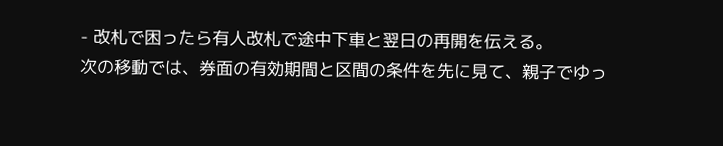- 改札で困ったら有人改札で途中下車と翌日の再開を伝える。
次の移動では、券面の有効期間と区間の条件を先に見て、親子でゆっ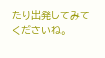たり出発してみてくださいね。